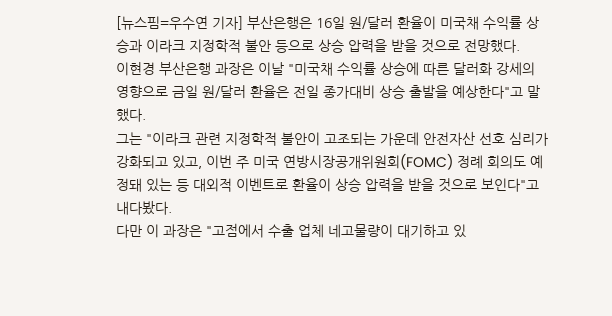[뉴스핌=우수연 기자] 부산은행은 16일 원/달러 환율이 미국채 수익률 상승과 이라크 지정학적 불안 등으로 상승 압력을 받을 것으로 전망했다.
이현경 부산은행 과장은 이날 "미국채 수익률 상승에 따른 달러화 강세의 영향으로 금일 원/달러 환율은 전일 종가대비 상승 출발을 예상한다"고 말했다.
그는 "이라크 관련 지정학적 불안이 고조되는 가운데 안전자산 선호 심리가 강화되고 있고, 이번 주 미국 연방시장공개위원회(FOMC) 정례 회의도 예정돼 있는 등 대외적 이벤트로 환율이 상승 압력을 받을 것으로 보인다"고 내다봤다.
다만 이 과장은 "고점에서 수출 업체 네고물량이 대기하고 있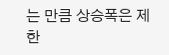는 만큼 상승폭은 제한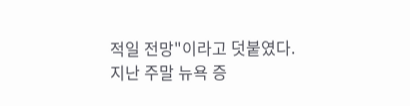적일 전망"이라고 덧붙였다.
지난 주말 뉴욕 증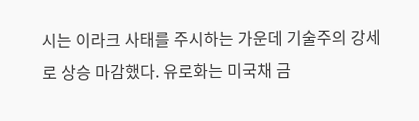시는 이라크 사태를 주시하는 가운데 기술주의 강세로 상승 마감했다. 유로화는 미국채 금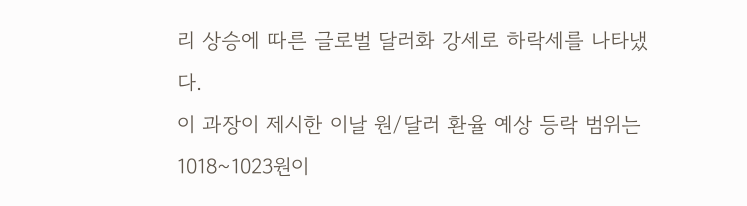리 상승에 따른 글로벌 달러화 강세로 하락세를 나타냈다.
이 과장이 제시한 이날 원/달러 환율 예상 등락 범위는 1018~1023원이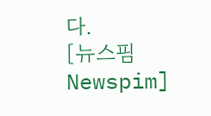다.
[뉴스핌 Newspim]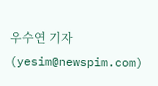우수연 기자 (yesim@newspim.com)